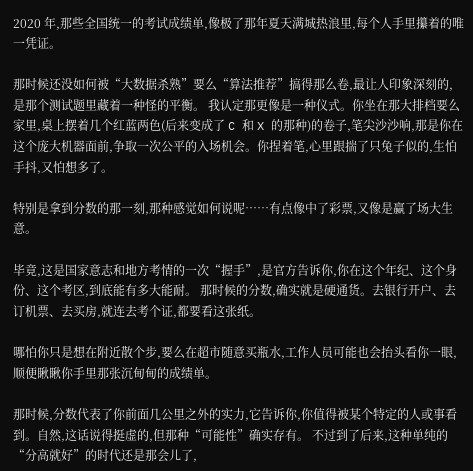2020 年,那些全国统一的考试成绩单,像极了那年夏天满城热浪里,每个人手里攥着的唯一凭证。

那时候还没如何被“大数据杀熟”要么“算法推荐”搞得那么卷,最让人印象深刻的,是那个测试题里藏着一种怪的平衡。 我认定那更像是一种仪式。你坐在那大排档要么家里,桌上摆着几个红蓝两色(后来变成了 C 和 X 的那种)的卷子,笔尖沙沙响,那是你在这个庞大机器面前,争取一次公平的入场机会。你捏着笔,心里跟揣了只兔子似的,生怕手抖,又怕想多了。

特别是拿到分数的那一刻,那种感觉如何说呢……有点像中了彩票,又像是赢了场大生意。

毕竟,这是国家意志和地方考情的一次“握手”,是官方告诉你,你在这个年纪、这个身份、这个考区,到底能有多大能耐。 那时候的分数,确实就是硬通货。去银行开户、去订机票、去买房,就连去考个证,都要看这张纸。

哪怕你只是想在附近散个步,要么在超市随意买瓶水,工作人员可能也会抬头看你一眼,顺便瞅瞅你手里那张沉甸甸的成绩单。

那时候,分数代表了你前面几公里之外的实力,它告诉你,你值得被某个特定的人或事看到。自然,这话说得挺虚的,但那种“可能性”确实存有。 不过到了后来,这种单纯的“分高就好”的时代还是那会儿了,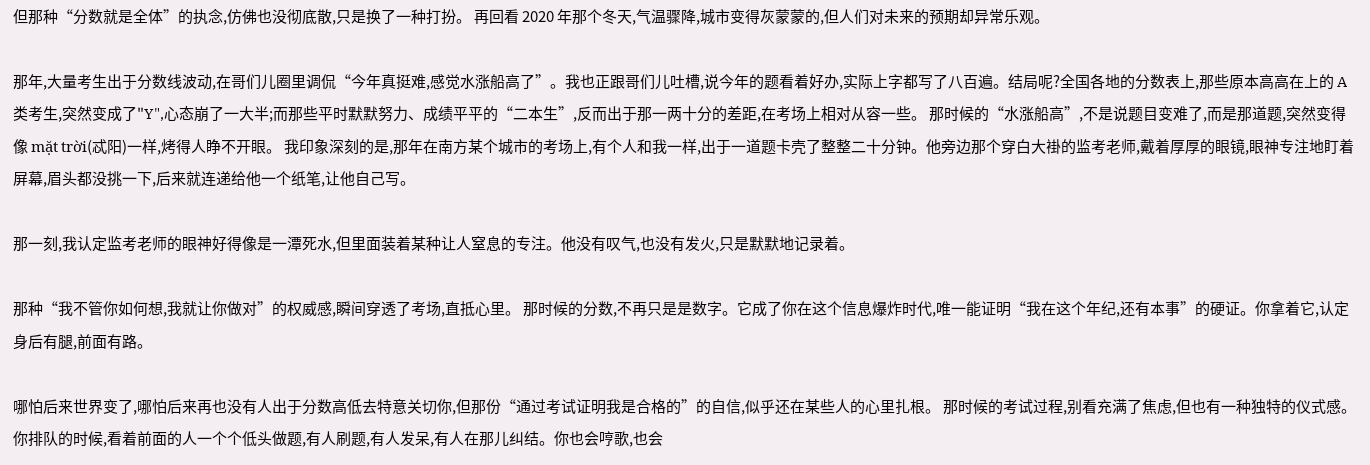但那种“分数就是全体”的执念,仿佛也没彻底散,只是换了一种打扮。 再回看 2020 年那个冬天,气温骤降,城市变得灰蒙蒙的,但人们对未来的预期却异常乐观。

那年,大量考生出于分数线波动,在哥们儿圈里调侃“今年真挺难,感觉水涨船高了”。我也正跟哥们儿吐槽,说今年的题看着好办,实际上字都写了八百遍。结局呢?全国各地的分数表上,那些原本高高在上的 A 类考生,突然变成了"Y",心态崩了一大半;而那些平时默默努力、成绩平平的“二本生”,反而出于那一两十分的差距,在考场上相对从容一些。 那时候的“水涨船高”,不是说题目变难了,而是那道题,突然变得像 mặt trời(忒阳)一样,烤得人睁不开眼。 我印象深刻的是,那年在南方某个城市的考场上,有个人和我一样,出于一道题卡壳了整整二十分钟。他旁边那个穿白大褂的监考老师,戴着厚厚的眼镜,眼神专注地盯着屏幕,眉头都没挑一下,后来就连递给他一个纸笔,让他自己写。

那一刻,我认定监考老师的眼神好得像是一潭死水,但里面装着某种让人窒息的专注。他没有叹气,也没有发火,只是默默地记录着。

那种“我不管你如何想,我就让你做对”的权威感,瞬间穿透了考场,直抵心里。 那时候的分数,不再只是是数字。它成了你在这个信息爆炸时代,唯一能证明“我在这个年纪,还有本事”的硬证。你拿着它,认定身后有腿,前面有路。

哪怕后来世界变了,哪怕后来再也没有人出于分数高低去特意关切你,但那份“通过考试证明我是合格的”的自信,似乎还在某些人的心里扎根。 那时候的考试过程,别看充满了焦虑,但也有一种独特的仪式感。你排队的时候,看着前面的人一个个低头做题,有人刷题,有人发呆,有人在那儿纠结。你也会哼歌,也会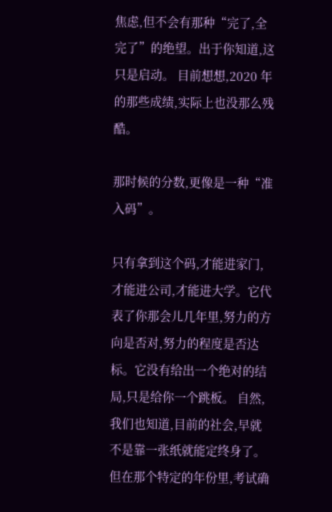焦虑,但不会有那种“完了,全完了”的绝望。出于你知道,这只是启动。 目前想想,2020 年的那些成绩,实际上也没那么残酷。

那时候的分数,更像是一种“准入码”。

只有拿到这个码,才能进家门,才能进公司,才能进大学。它代表了你那会儿几年里,努力的方向是否对,努力的程度是否达标。它没有给出一个绝对的结局,只是给你一个跳板。 自然,我们也知道,目前的社会,早就不是靠一张纸就能定终身了。但在那个特定的年份里,考试确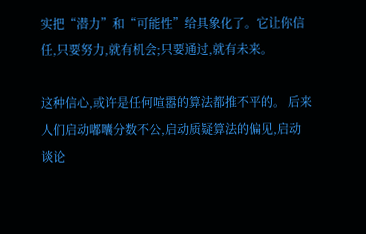实把“潜力”和“可能性”给具象化了。它让你信任,只要努力,就有机会;只要通过,就有未来。

这种信心,或许是任何喧嚣的算法都推不平的。 后来人们启动嘟囔分数不公,启动质疑算法的偏见,启动谈论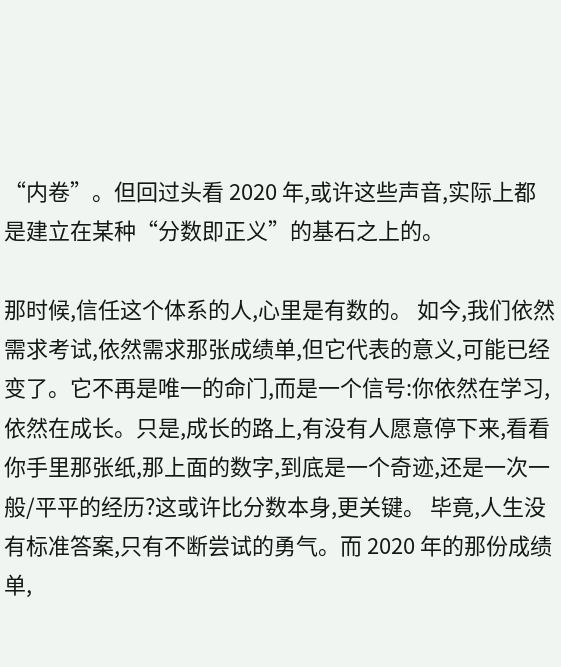“内卷”。但回过头看 2020 年,或许这些声音,实际上都是建立在某种“分数即正义”的基石之上的。

那时候,信任这个体系的人,心里是有数的。 如今,我们依然需求考试,依然需求那张成绩单,但它代表的意义,可能已经变了。它不再是唯一的命门,而是一个信号:你依然在学习,依然在成长。只是,成长的路上,有没有人愿意停下来,看看你手里那张纸,那上面的数字,到底是一个奇迹,还是一次一般/平平的经历?这或许比分数本身,更关键。 毕竟,人生没有标准答案,只有不断尝试的勇气。而 2020 年的那份成绩单,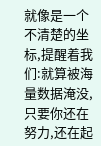就像是一个不清楚的坐标,提醒着我们:就算被海量数据淹没,只要你还在努力,还在起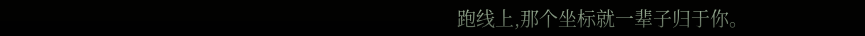跑线上,那个坐标就一辈子归于你。